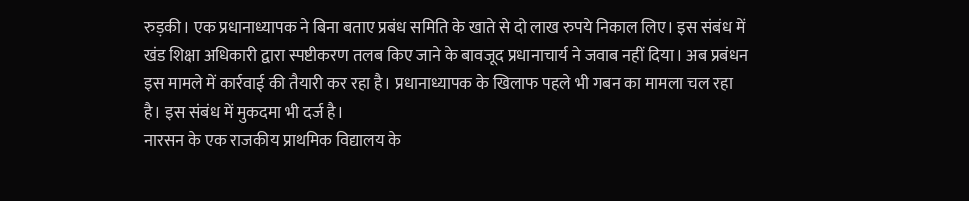रुड़की। एक प्रधानाध्यापक ने बिना बताए प्रबंध समिति के खाते से दो लाख रुपये निकाल लिए। इस संबंध में खंड शिक्षा अधिकारी द्वारा स्पष्टीकरण तलब किए जाने के बावजूद प्रधानाचार्य ने जवाब नहीं दिया। अब प्रबंधन इस मामले में कार्रवाई की तैयारी कर रहा है। प्रधानाध्यापक के खिलाफ पहले भी गबन का मामला चल रहा है। इस संबंध में मुकदमा भी दर्ज है।
नारसन के एक राजकीय प्राथमिक विद्यालय के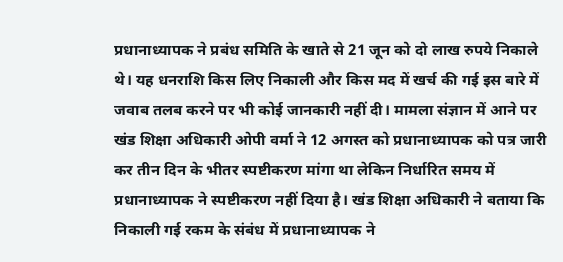प्रधानाध्यापक ने प्रबंध समिति के खाते से 21 जून को दो लाख रुपये निकाले थे। यह धनराशि किस लिए निकाली और किस मद में खर्च की गई इस बारे में जवाब तलब करने पर भी कोई जानकारी नहीं दी। मामला संज्ञान में आने पर खंड शिक्षा अधिकारी ओपी वर्मा ने 12 अगस्त को प्रधानाध्यापक को पत्र जारी कर तीन दिन के भीतर स्पष्टीकरण मांगा था लेकिन निर्धारित समय में प्रधानाध्यापक ने स्पष्टीकरण नहीं दिया है। खंड शिक्षा अधिकारी ने बताया कि निकाली गई रकम के संबंध में प्रधानाध्यापक ने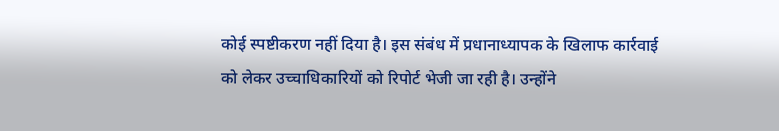कोई स्पष्टीकरण नहीं दिया है। इस संबंध में प्रधानाध्यापक के खिलाफ कार्रवाई को लेकर उच्चाधिकारियों को रिपोर्ट भेजी जा रही है। उन्होंने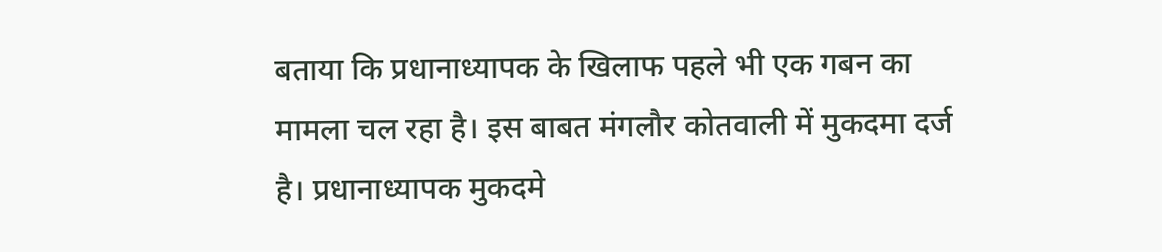बताया कि प्रधानाध्यापक के खिलाफ पहले भी एक गबन का मामला चल रहा है। इस बाबत मंगलौर कोतवाली में मुकदमा दर्ज है। प्रधानाध्यापक मुकदमे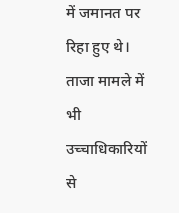में जमानत पर रिहा हुए थे। ताजा मामले में भी उच्चाधिकारियों से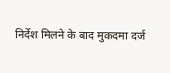निर्देश मिलने के बाद मुकदमा दर्ज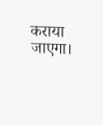कराया जाएगा।